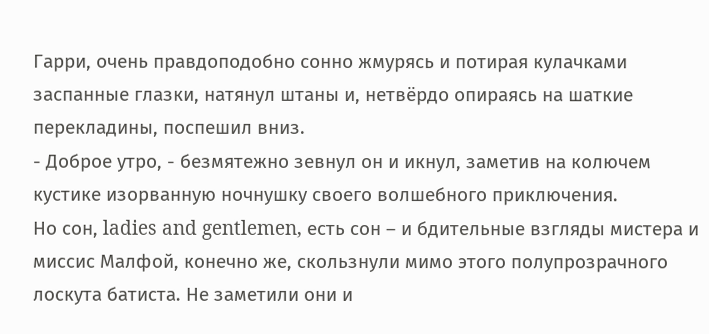Гарри, очень правдоподобно сонно жмурясь и потирая кулачками заспанные глазки, натянул штаны и, нетвёрдо опираясь на шаткие перекладины, поспешил вниз.
- Доброе утро, - безмятежно зевнул он и икнул, заметив на колючем кустике изорванную ночнушку своего волшебного приключения.
Но сон, ladies and gentlemen, есть сон – и бдительные взгляды мистера и миссис Малфой, конечно же, скользнули мимо этого полупрозрачного лоскута батиста. Не заметили они и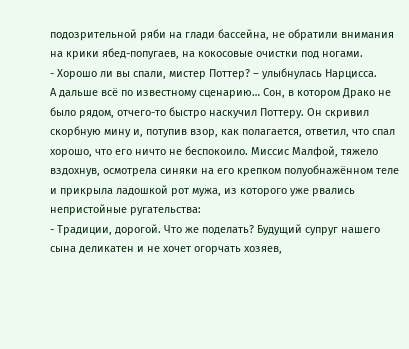подозрительной ряби на глади бассейна, не обратили внимания на крики ябед-попугаев, на кокосовые очистки под ногами.
- Хорошо ли вы спали, мистер Поттер? – улыбнулась Нарцисса.
А дальше всё по известному сценарию… Сон, в котором Драко не было рядом, отчего-то быстро наскучил Поттеру. Он скривил скорбную мину и, потупив взор, как полагается, ответил, что спал хорошо, что его ничто не беспокоило. Миссис Малфой, тяжело вздохнув, осмотрела синяки на его крепком полуобнажённом теле и прикрыла ладошкой рот мужа, из которого уже рвались непристойные ругательства:
- Традиции, дорогой. Что же поделать? Будущий супруг нашего сына деликатен и не хочет огорчать хозяев,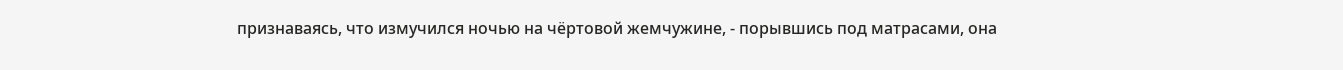признаваясь, что измучился ночью на чёртовой жемчужине, - порывшись под матрасами, она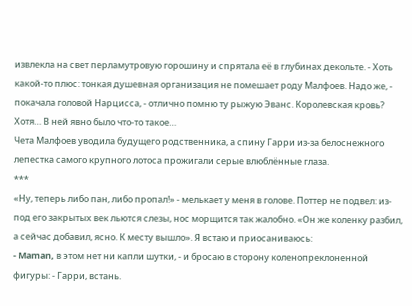извлекла на свет перламутровую горошину и спрятала её в глубинах декольте. - Хоть какой-то плюс: тонкая душевная организация не помешает роду Малфоев. Надо же, - покачала головой Нарцисса, - отлично помню ту рыжую Эванс. Королевская кровь? Хотя… В ней явно было что-то такое…
Чета Малфоев уводила будущего родственника, а спину Гарри из-за белоснежного лепестка самого крупного лотоса прожигали серые влюблённые глаза.
***
«Ну, теперь либо пан, либо пропал!» - мелькает у меня в голове. Поттер не подвел: из-под его закрытых век льются слезы, нос морщится так жалобно. «Он же коленку разбил, а сейчас добавил, ясно. К месту вышло». Я встаю и приосаниваюсь:
- Maman, в этом нет ни капли шутки, - и бросаю в сторону коленопреклоненной фигуры: - Гарри, встань.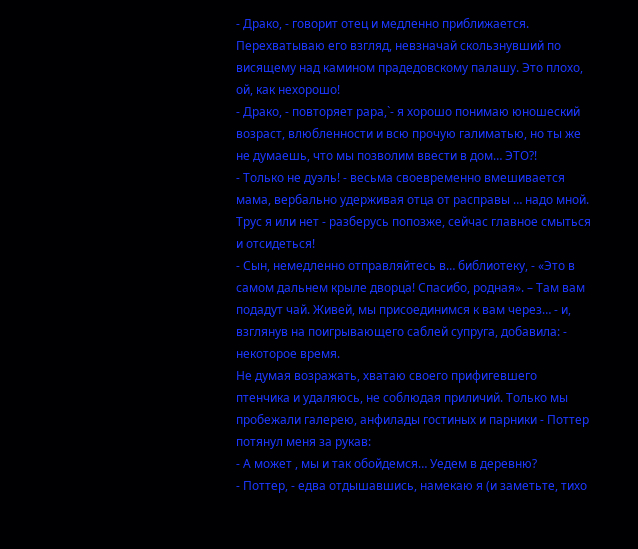- Драко, - говорит отец и медленно приближается. Перехватываю его взгляд, невзначай скользнувший по висящему над камином прадедовскому палашу. Это плохо, ой, как нехорошо!
- Драко, - повторяет рара,`- я хорошо понимаю юношеский возраст, влюбленности и всю прочую галиматью, но ты же не думаешь, что мы позволим ввести в дом… ЭТО?!
- Только не дуэль! - весьма своевременно вмешивается мама, вербально удерживая отца от расправы … надо мной. Трус я или нет - разберусь попозже, сейчас главное смыться и отсидеться!
- Сын, немедленно отправляйтесь в… библиотеку, - «Это в самом дальнем крыле дворца! Спасибо, родная». – Там вам подадут чай. Живей, мы присоединимся к вам через… - и, взглянув на поигрывающего саблей супруга, добавила: - некоторое время.
Не думая возражать, хватаю своего прифигевшего птенчика и удаляюсь, не соблюдая приличий. Только мы пробежали галерею, анфилады гостиных и парники - Поттер потянул меня за рукав:
- А может , мы и так обойдемся… Уедем в деревню?
- Поттер, - едва отдышавшись, намекаю я (и заметьте, тихо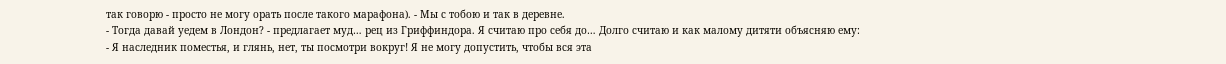так говорю - просто не могу орать после такого марафона). - Мы с тобою и так в деревне.
- Тогда давай уедем в Лондон? - предлагает муд… рец из Гриффиндора. Я считаю про себя до… Долго считаю и как малому дитяти объясняю ему:
- Я наследник поместья, и глянь, нет, ты посмотри вокруг! Я не могу допустить, чтобы вся эта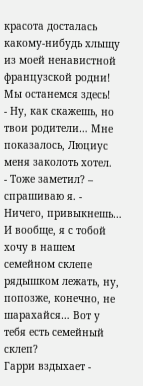красота досталась какому-нибудь хлыщу из моей ненавистной французской родни! Мы останемся здесь!
- Ну, как скажешь, но твои родители… Мне показалось, Люциус меня заколоть хотел.
- Тоже заметил? – спрашиваю я. - Ничего, привыкнешь… И вообще, я с тобой хочу в нашем семейном склепе рядышком лежать, ну, попозже, конечно, не шарахайся… Вот у тебя есть семейный склеп?
Гарри вздыхает -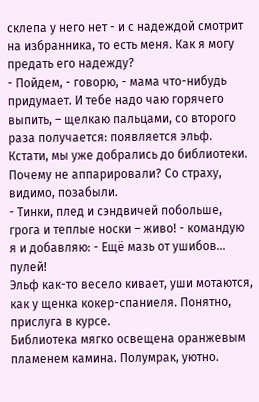склепа у него нет - и с надеждой смотрит на избранника, то есть меня. Как я могу предать его надежду?
- Пойдем, - говорю, - мама что-нибудь придумает. И тебе надо чаю горячего выпить, – щелкаю пальцами, со второго раза получается: появляется эльф. Кстати, мы уже добрались до библиотеки. Почему не аппарировали? Со страху, видимо, позабыли.
- Тинки, плед и сэндвичей побольше, грога и теплые носки – живо! - командую я и добавляю: - Ещё мазь от ушибов… пулей!
Эльф как-то весело кивает, уши мотаются, как у щенка кокер-спаниеля. Понятно, прислуга в курсе.
Библиотека мягко освещена оранжевым пламенем камина. Полумрак, уютно.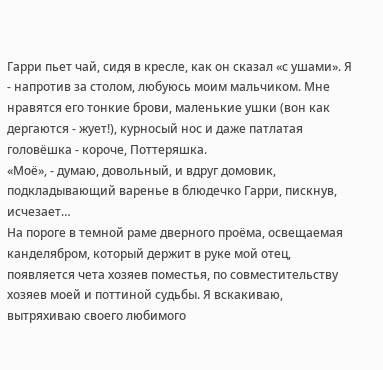Гарри пьет чай, сидя в кресле, как он сказал «с ушами». Я - напротив за столом, любуюсь моим мальчиком. Мне нравятся его тонкие брови, маленькие ушки (вон как дергаются - жует!), курносый нос и даже патлатая головёшка - короче, Поттеряшка.
«Моё», - думаю, довольный, и вдруг домовик, подкладывающий варенье в блюдечко Гарри, пискнув, исчезает…
На пороге в темной раме дверного проёма, освещаемая канделябром, который держит в руке мой отец, появляется чета хозяев поместья, по совместительству хозяев моей и поттиной судьбы. Я вскакиваю, вытряхиваю своего любимого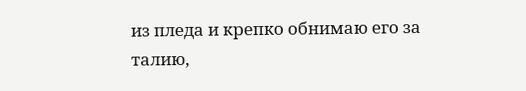из пледа и крепко обнимаю его за талию,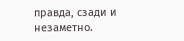правда, сзади и незаметно.